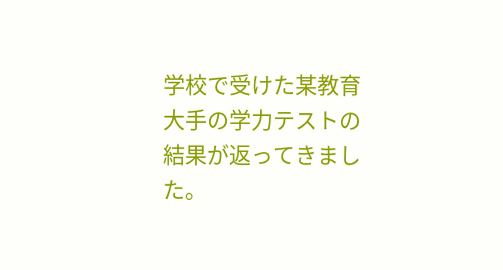学校で受けた某教育大手の学力テストの結果が返ってきました。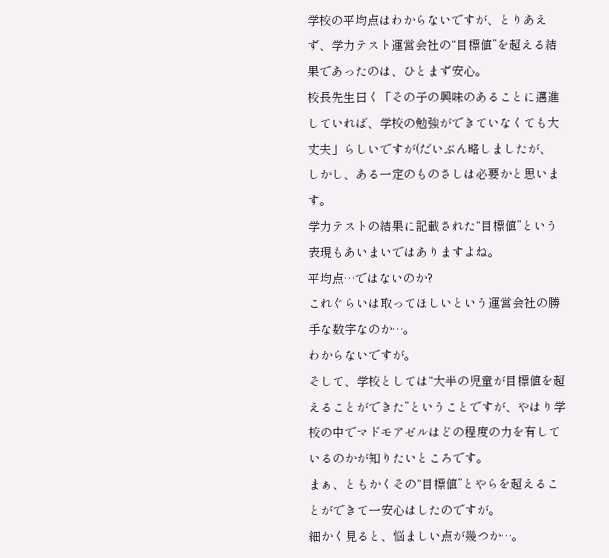学校の平均点はわからないですが、とりあえず、学力テスト運営会社の“目標値”を超える結果であったのは、ひとまず安心。
校長先生曰く「その子の興味のあることに邁進していれば、学校の勉強ができていなくても大丈夫」らしいですが(だいぶん略しましたが、
しかし、ある一定のものさしは必要かと思います。
学力テストの結果に記載された“目標値”という表現もあいまいではありますよね。
平均点…ではないのか?
これぐらいは取ってほしいという運営会社の勝手な数字なのか…。
わからないですが。
そして、学校としては“大半の児童が目標値を超えることができた”ということですが、やはり学校の中でマドモアゼルはどの程度の力を有しているのかが知りたいところです。
まぁ、ともかくその“目標値”とやらを超えることができて一安心はしたのですが。
細かく見ると、悩ましい点が幾つか…。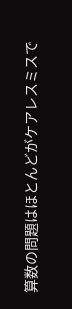算数の問題はほとんどがケアレスミスで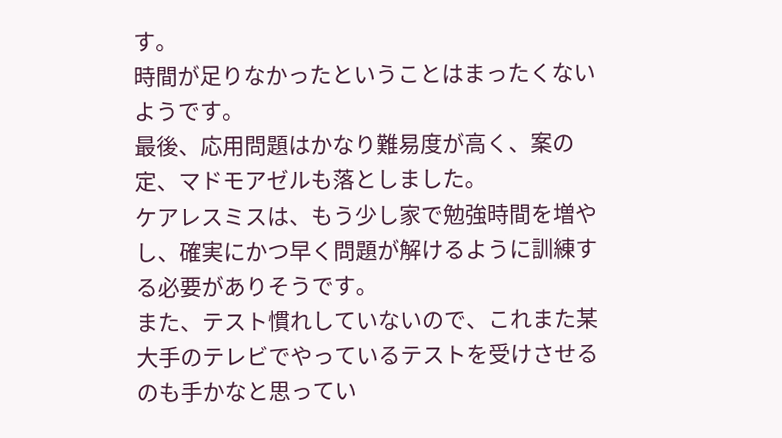す。
時間が足りなかったということはまったくないようです。
最後、応用問題はかなり難易度が高く、案の定、マドモアゼルも落としました。
ケアレスミスは、もう少し家で勉強時間を増やし、確実にかつ早く問題が解けるように訓練する必要がありそうです。
また、テスト慣れしていないので、これまた某大手のテレビでやっているテストを受けさせるのも手かなと思ってい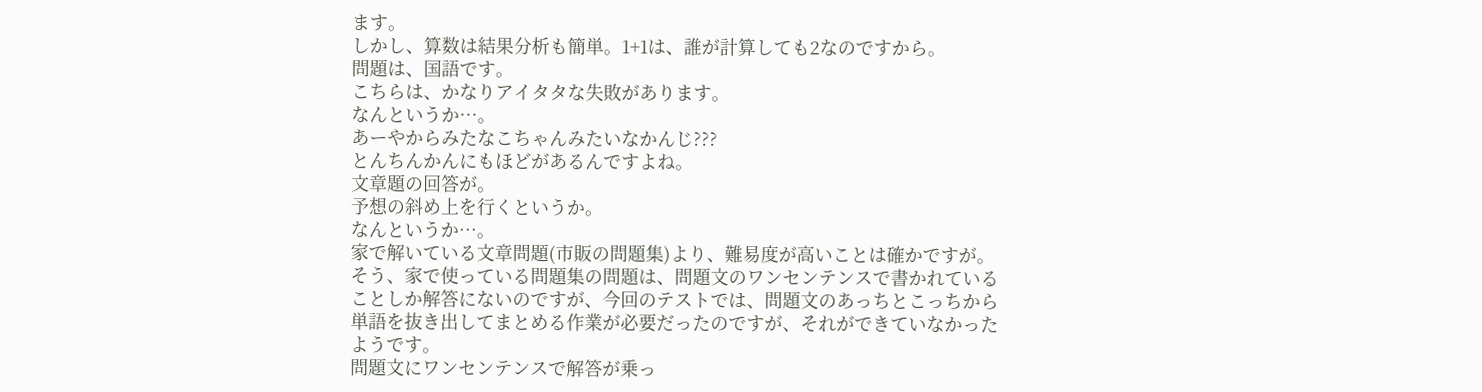ます。
しかし、算数は結果分析も簡単。1+1は、誰が計算しても2なのですから。
問題は、国語です。
こちらは、かなりアイタタな失敗があります。
なんというか…。
あーやからみたなこちゃんみたいなかんじ???
とんちんかんにもほどがあるんですよね。
文章題の回答が。
予想の斜め上を行くというか。
なんというか…。
家で解いている文章問題(市販の問題集)より、難易度が高いことは確かですが。
そう、家で使っている問題集の問題は、問題文のワンセンテンスで書かれていることしか解答にないのですが、今回のテストでは、問題文のあっちとこっちから単語を抜き出してまとめる作業が必要だったのですが、それができていなかったようです。
問題文にワンセンテンスで解答が乗っ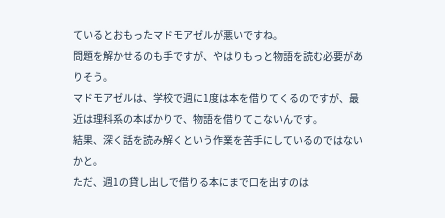ているとおもったマドモアゼルが悪いですね。
問題を解かせるのも手ですが、やはりもっと物語を読む必要がありそう。
マドモアゼルは、学校で週に1度は本を借りてくるのですが、最近は理科系の本ばかりで、物語を借りてこないんです。
結果、深く話を読み解くという作業を苦手にしているのではないかと。
ただ、週1の貸し出しで借りる本にまで口を出すのは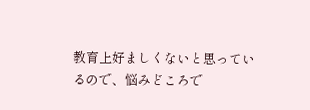教育上好ましくないと思っているので、悩みどころで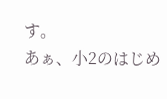す。
あぁ、小2のはじめ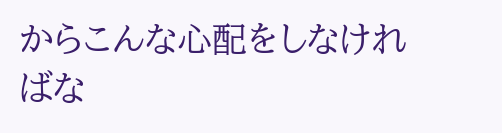からこんな心配をしなければな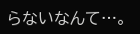らないなんて…。